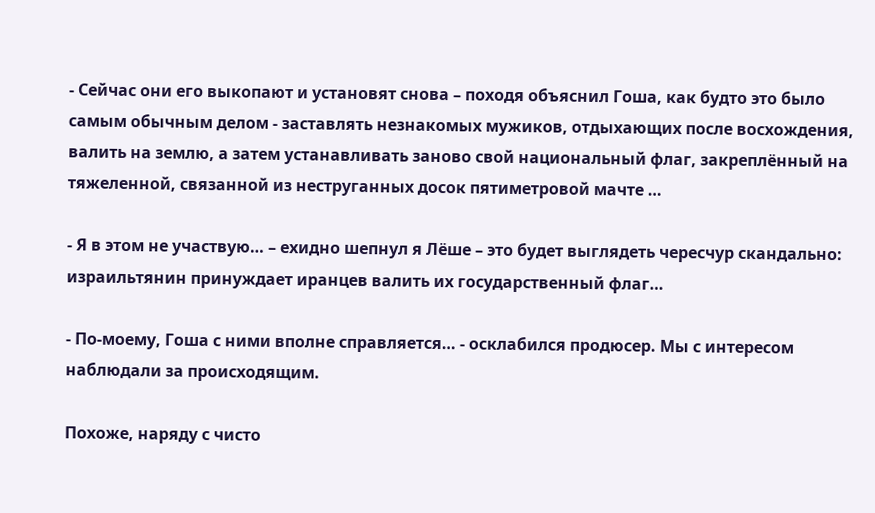- Сейчас они его выкопают и установят снова – походя объяснил Гоша, как будто это было самым обычным делом - заставлять незнакомых мужиков, отдыхающих после восхождения, валить на землю, а затем устанавливать заново свой национальный флаг, закреплённый на тяжеленной, связанной из неструганных досок пятиметровой мачте …

- Я в этом не участвую… – ехидно шепнул я Лёше – это будет выглядеть чересчур скандально: израильтянин принуждает иранцев валить их государственный флаг…

- По-моему, Гоша с ними вполне справляется… - осклабился продюсер. Мы с интересом наблюдали за происходящим.

Похоже, наряду с чисто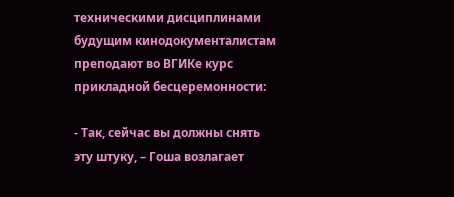техническими дисциплинами будущим кинодокументалистам преподают во ВГИКе курс прикладной бесцеремонности:

- Так, сейчас вы должны снять эту штуку, – Гоша возлагает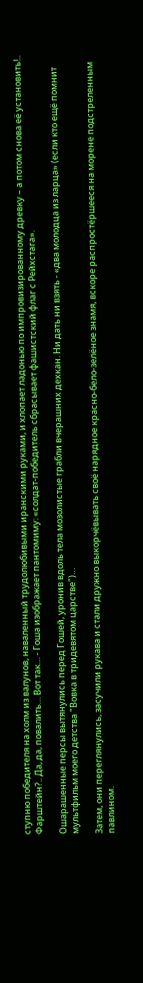ступню победителя на холм из валунов, наваленный трудолюбивыми иранскими руками, и хлопает ладонью по импровизированному древку – а потом снова её установить!.. Фарштейн?.. Да, да, повалить… Вот так… - Гоша изображает пантомиму: «солдат-победитель сбрасывает фашистский флаг с Рейхстага».

Ошарашенные персы вытянулись перед Гошей, уронив вдоль тела мозолистые грабли вчерашних дехкан. Ни дать ни взять - «два молодца из ларца» (если кто ещё помнит мультфильм моего детства "Вовка в тридевятом царстве")…

Затем, они переглянулись, засучили рукава и стали дружно выкорчёвывать своё нарядное красно-бело-зелёное знамя, вскоре распростёршееся на морене подстреленным павлином.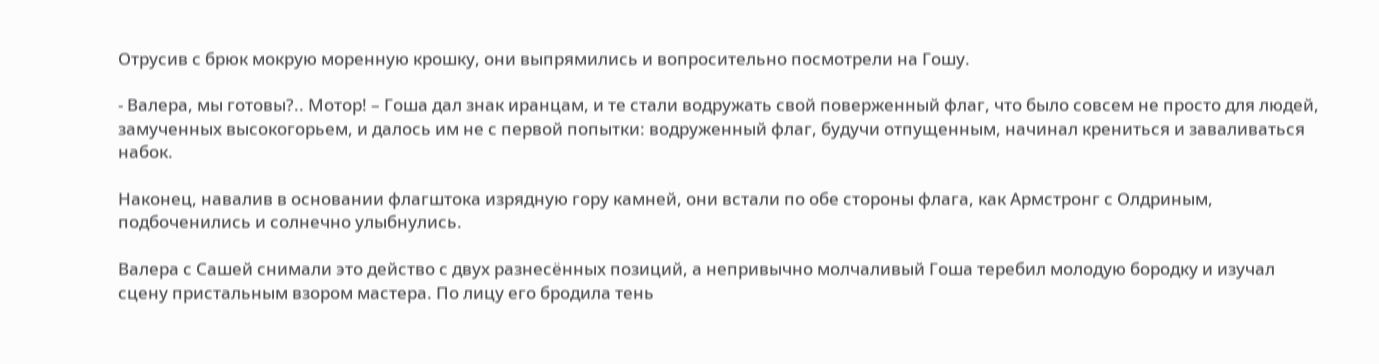Отрусив с брюк мокрую моренную крошку, они выпрямились и вопросительно посмотрели на Гошу.

- Валера, мы готовы?.. Мотор! – Гоша дал знак иранцам, и те стали водружать свой поверженный флаг, что было совсем не просто для людей, замученных высокогорьем, и далось им не с первой попытки: водруженный флаг, будучи отпущенным, начинал крениться и заваливаться набок.

Наконец, навалив в основании флагштока изрядную гору камней, они встали по обе стороны флага, как Армстронг с Олдриным, подбоченились и солнечно улыбнулись.

Валера с Сашей снимали это действо с двух разнесённых позиций, а непривычно молчаливый Гоша теребил молодую бородку и изучал сцену пристальным взором мастера. По лицу его бродила тень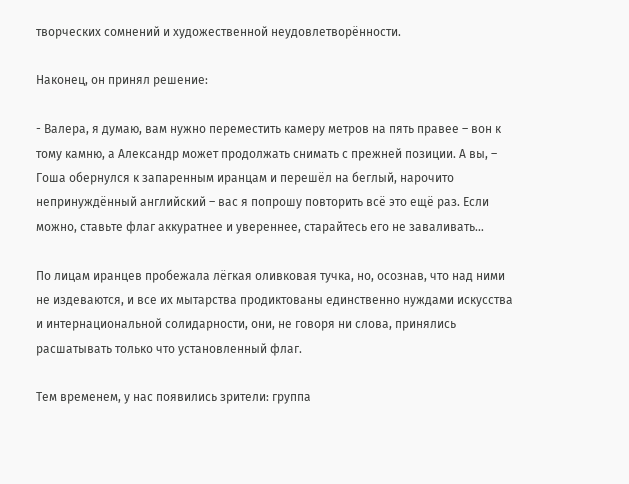творческих сомнений и художественной неудовлетворённости.

Наконец, он принял решение:

- Валера, я думаю, вам нужно переместить камеру метров на пять правее – вон к тому камню, а Александр может продолжать снимать с прежней позиции. А вы, – Гоша обернулся к запаренным иранцам и перешёл на беглый, нарочито непринуждённый английский – вас я попрошу повторить всё это ещё раз. Если можно, ставьте флаг аккуратнее и увереннее, старайтесь его не заваливать…

По лицам иранцев пробежала лёгкая оливковая тучка, но, осознав, что над ними не издеваются, и все их мытарства продиктованы единственно нуждами искусства и интернациональной солидарности, они, не говоря ни слова, принялись расшатывать только что установленный флаг.

Тем временем, у нас появились зрители: группа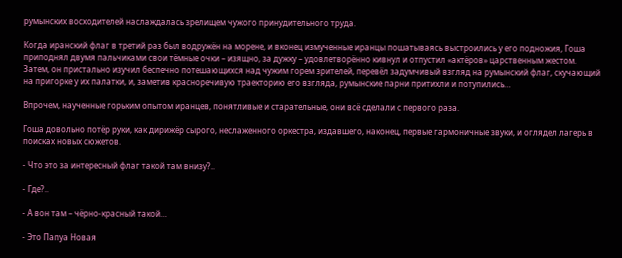румынских восходителей наслаждалась зрелищем чужого принудительного труда.

Когда иранский флаг в третий раз был водружён на морене, и вконец измученные иранцы пошатываясь выстроились у его подножия, Гоша приподнял двумя пальчиками свои тёмные очки – изящно, за дужку – удовлетворённо кивнул и отпустил «актёров» царственным жестом. Затем, он пристально изучил беспечно потешающихся над чужим горем зрителей, перевёл задумчивый взгляд на румынский флаг, скучающий на пригорке у их палатки, и, заметив красноречивую траекторию его взгляда, румынские парни притихли и потупились…

Впрочем, наученные горьким опытом иранцев, понятливые и старательные, они всё сделали с первого раза.

Гоша довольно потёр руки, как дирижёр сырого, неслаженного оркестра, издавшего, наконец, первые гармоничные звуки, и оглядел лагерь в поисках новых сюжетов.

- Что это за интересный флаг такой там внизу?..

- Где?..

- А вон там – чёрно-красный такой…

- Это Папуа Новая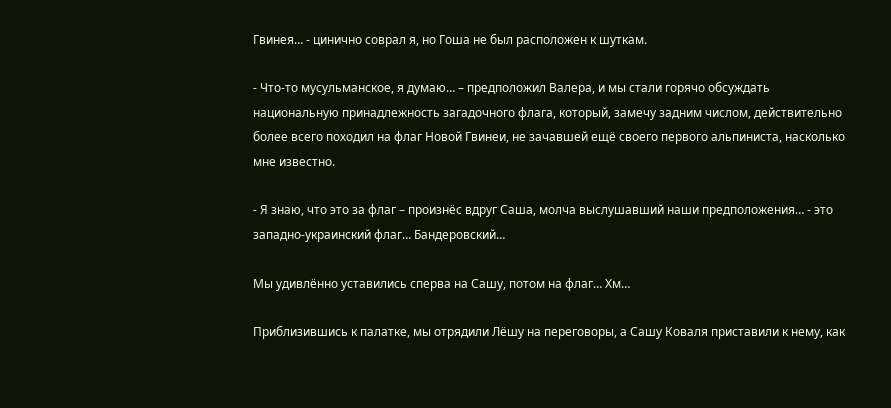Гвинея… - цинично соврал я, но Гоша не был расположен к шуткам.

- Что-то мусульманское, я думаю… – предположил Валера, и мы стали горячо обсуждать национальную принадлежность загадочного флага, который, замечу задним числом, действительно более всего походил на флаг Новой Гвинеи, не зачавшей ещё своего первого альпиниста, насколько мне известно.

- Я знаю, что это за флаг – произнёс вдруг Саша, молча выслушавший наши предположения… - это западно-украинский флаг… Бандеровский…

Мы удивлённо уставились сперва на Сашу, потом на флаг… Хм…

Приблизившись к палатке, мы отрядили Лёшу на переговоры, а Сашу Коваля приставили к нему, как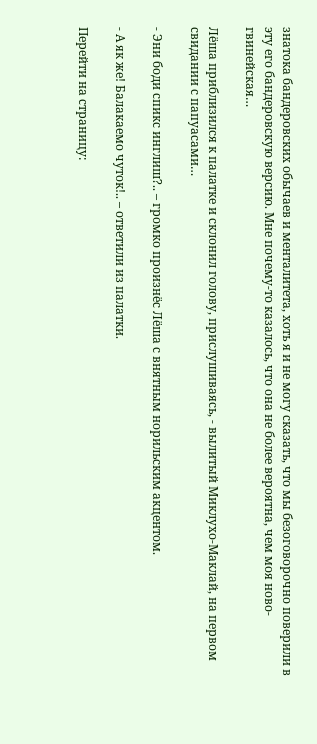знатока бандеровских обычаев и менталитета, хоть я и не могу сказать, что мы безоговорочно поверили в эту его бандеровскую версию. Мне почему-то казалось, что она не более вероятна, чем моя ново-гвинейская…

Лёша приблизился к палатке и склонил голову, прислушиваясь, - вылитый Миклухо-Маклай, на первом свидании с папуасами…

- Эни боди спикс инглиш?.. – громко произнёс Лёша с внятным норильским акцентом.

- А як же! Балакаемо чуток!.. – ответили из палатки.

Перейти на страницу: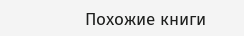Похожие книги